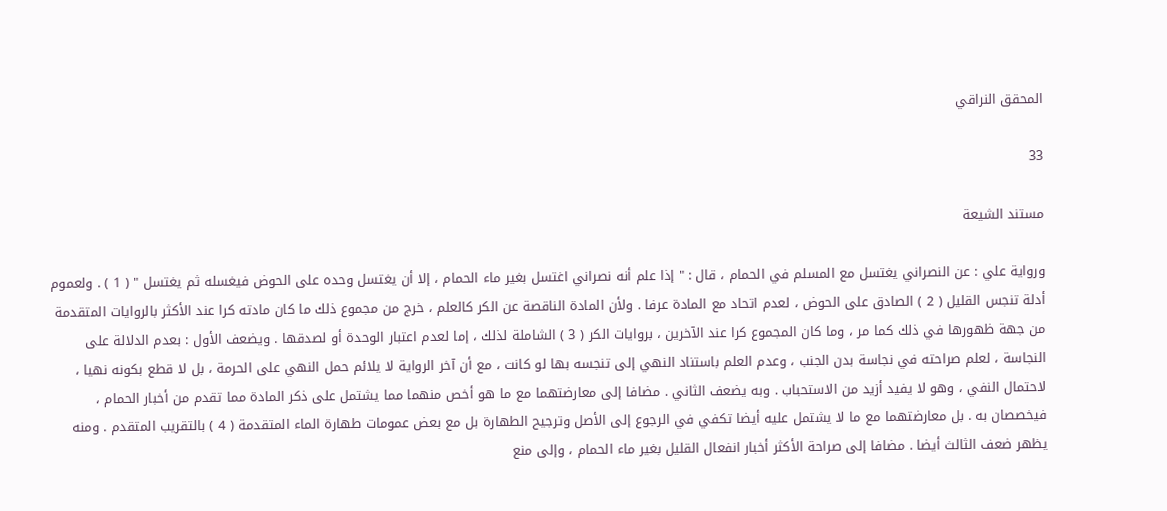المحقق النراقي

33

مستند الشيعة

ورواية علي : عن النصراني يغتسل مع المسلم في الحمام ، قال : " إذا علم أنه نصراني اغتسل بغير ماء الحمام ، إلا أن يغتسل وحده على الحوض فيغسله ثم يغتسل " ( 1 ) . ولعموم أدلة تنجس القليل ( 2 ) الصادق على الحوض ، لعدم اتحاد مع المادة عرفا . ولأن المادة الناقصة عن الكر كالعلم ، خرج من مجموع ذلك ما كان مادته كرا عند الأكثر بالروايات المتقدمة من جهة ظهورها في ذلك كما مر ، وما كان المجموع كرا عند الآخرين ، بروايات الكر ( 3 ) الشاملة لذلك ، إما لعدم اعتبار الوحدة أو لصدقها . ويضعف الأول : بعدم الدلالة على النجاسة ، لعلم صراحته في نجاسة بدن الجنب ، وعدم العلم باستناد النهي إلى تنجسه بها لو كانت ، مع أن آخر الرواية لا يلائم حمل النهي على الحرمة ، بل لا قطع بكونه نهيا ، لاحتمال النفي ، وهو لا يفيد أزيد من الاستحباب . وبه يضعف الثاني . مضافا إلى معارضتهما مع ما هو أخص منهما مما يشتمل على ذكر المادة مما تقدم من أخبار الحمام ، فيخصصان به . بل معارضتهما مع ما لا يشتمل عليه أيضا تكفي في الرجوع إلى الأصل وترجيح الطهارة بل مع بعض عمومات طهارة الماء المتقدمة ( 4 ) بالتقريب المتقدم . ومنه يظهر ضعف الثالث أيضا . مضافا إلى صراحة الأكثر أخبار انفعال القليل بغير ماء الحمام ، وإلى منع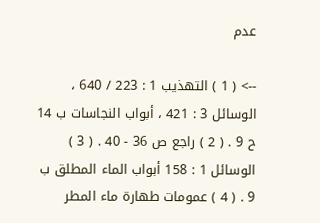عدم

--> ( 1 ) التهذيب 1 : 223 / 640 ، الوسائل 3 : 421 ، أبواب النجاسات ب 14 ح 9 . ( 2 ) راجع ص 36 - 40 . ( 3 ) الوسائل 1 : 158 أبواب الماء المطلق ب 9 . ( 4 ) عمومات طهارة ماء المطر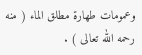وعمومات طهارة مطلق الماء ( منه رحمه الله تعالى ) .